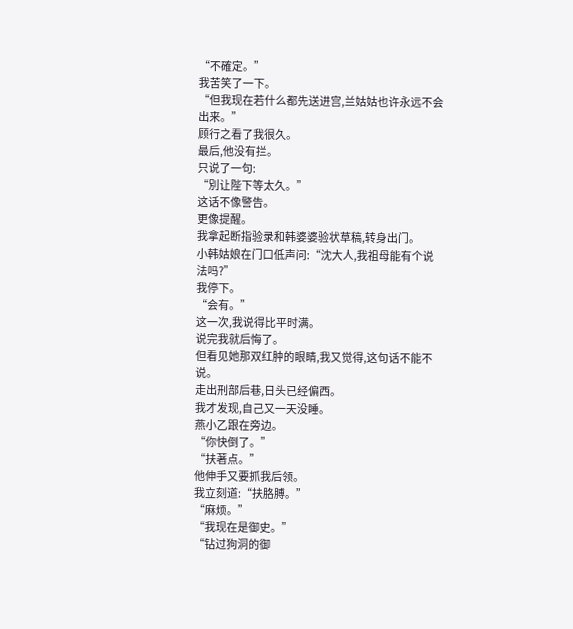“不確定。”
我苦笑了一下。
“但我现在若什么都先送进宫,兰姑姑也许永远不会出来。”
顾行之看了我很久。
最后,他没有拦。
只说了一句:
“別让陛下等太久。”
这话不像警告。
更像提醒。
我拿起断指验录和韩婆婆验状草稿,转身出门。
小韩姑娘在门口低声问:“沈大人,我祖母能有个说法吗?”
我停下。
“会有。”
这一次,我说得比平时满。
说完我就后悔了。
但看见她那双红肿的眼睛,我又觉得,这句话不能不说。
走出刑部后巷,日头已经偏西。
我才发现,自己又一天没睡。
燕小乙跟在旁边。
“你快倒了。”
“扶著点。”
他伸手又要抓我后领。
我立刻道:“扶胳膊。”
“麻烦。”
“我现在是御史。”
“钻过狗洞的御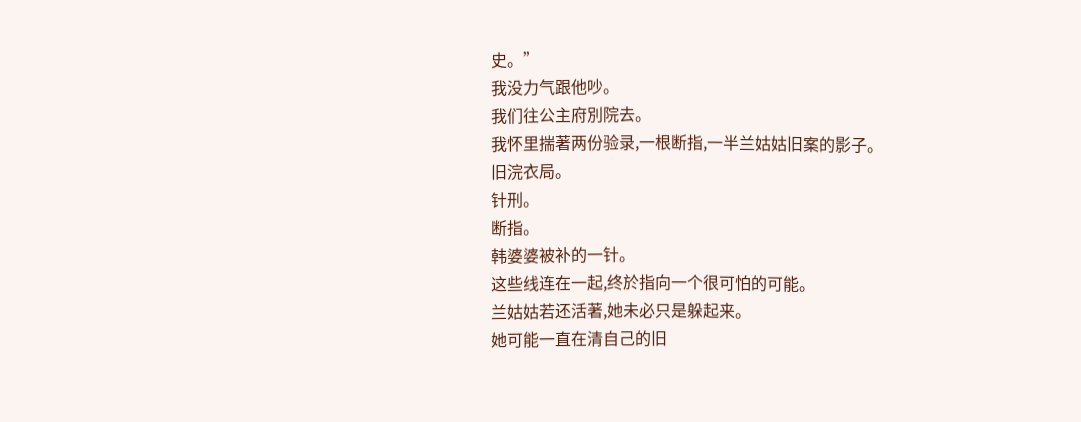史。”
我没力气跟他吵。
我们往公主府別院去。
我怀里揣著两份验录,一根断指,一半兰姑姑旧案的影子。
旧浣衣局。
针刑。
断指。
韩婆婆被补的一针。
这些线连在一起,终於指向一个很可怕的可能。
兰姑姑若还活著,她未必只是躲起来。
她可能一直在清自己的旧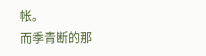帐。
而季青断的那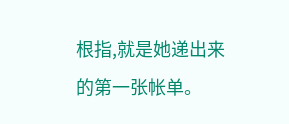根指,就是她递出来的第一张帐单。